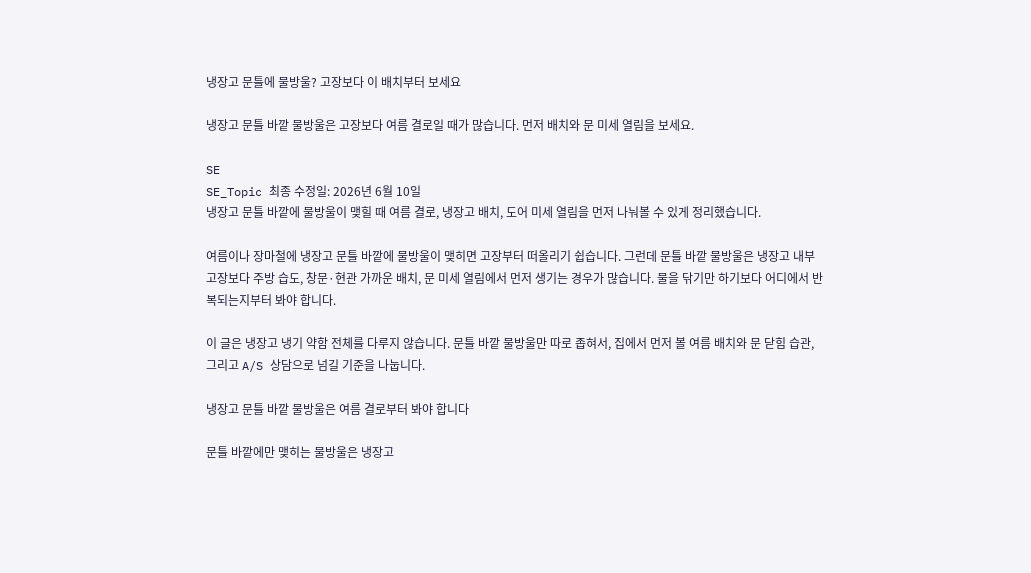냉장고 문틀에 물방울? 고장보다 이 배치부터 보세요

냉장고 문틀 바깥 물방울은 고장보다 여름 결로일 때가 많습니다. 먼저 배치와 문 미세 열림을 보세요.

SE
SE_Topic 최종 수정일: 2026년 6월 10일
냉장고 문틀 바깥에 물방울이 맺힐 때 여름 결로, 냉장고 배치, 도어 미세 열림을 먼저 나눠볼 수 있게 정리했습니다.

여름이나 장마철에 냉장고 문틀 바깥에 물방울이 맺히면 고장부터 떠올리기 쉽습니다. 그런데 문틀 바깥 물방울은 냉장고 내부 고장보다 주방 습도, 창문·현관 가까운 배치, 문 미세 열림에서 먼저 생기는 경우가 많습니다. 물을 닦기만 하기보다 어디에서 반복되는지부터 봐야 합니다.

이 글은 냉장고 냉기 약함 전체를 다루지 않습니다. 문틀 바깥 물방울만 따로 좁혀서, 집에서 먼저 볼 여름 배치와 문 닫힘 습관, 그리고 A/S 상담으로 넘길 기준을 나눕니다.

냉장고 문틀 바깥 물방울은 여름 결로부터 봐야 합니다

문틀 바깥에만 맺히는 물방울은 냉장고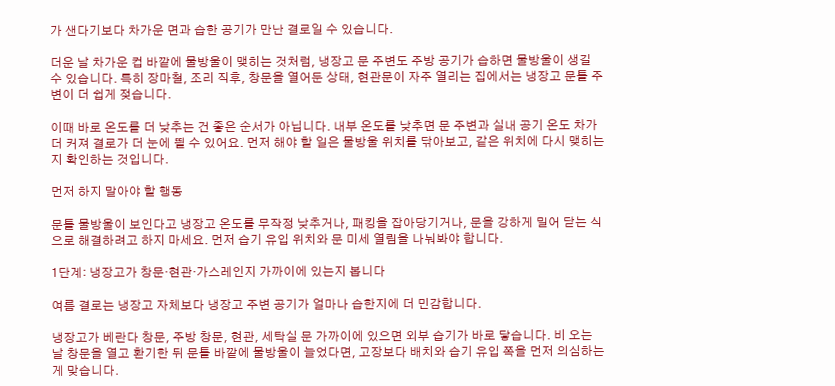가 샌다기보다 차가운 면과 습한 공기가 만난 결로일 수 있습니다.

더운 날 차가운 컵 바깥에 물방울이 맺히는 것처럼, 냉장고 문 주변도 주방 공기가 습하면 물방울이 생길 수 있습니다. 특히 장마철, 조리 직후, 창문을 열어둔 상태, 현관문이 자주 열리는 집에서는 냉장고 문틀 주변이 더 쉽게 젖습니다.

이때 바로 온도를 더 낮추는 건 좋은 순서가 아닙니다. 내부 온도를 낮추면 문 주변과 실내 공기 온도 차가 더 커져 결로가 더 눈에 띌 수 있어요. 먼저 해야 할 일은 물방울 위치를 닦아보고, 같은 위치에 다시 맺히는지 확인하는 것입니다.

먼저 하지 말아야 할 행동

문틀 물방울이 보인다고 냉장고 온도를 무작정 낮추거나, 패킹을 잡아당기거나, 문을 강하게 밀어 닫는 식으로 해결하려고 하지 마세요. 먼저 습기 유입 위치와 문 미세 열림을 나눠봐야 합니다.

1단계: 냉장고가 창문·현관·가스레인지 가까이에 있는지 봅니다

여름 결로는 냉장고 자체보다 냉장고 주변 공기가 얼마나 습한지에 더 민감합니다.

냉장고가 베란다 창문, 주방 창문, 현관, 세탁실 문 가까이에 있으면 외부 습기가 바로 닿습니다. 비 오는 날 창문을 열고 환기한 뒤 문틀 바깥에 물방울이 늘었다면, 고장보다 배치와 습기 유입 쪽을 먼저 의심하는 게 맞습니다.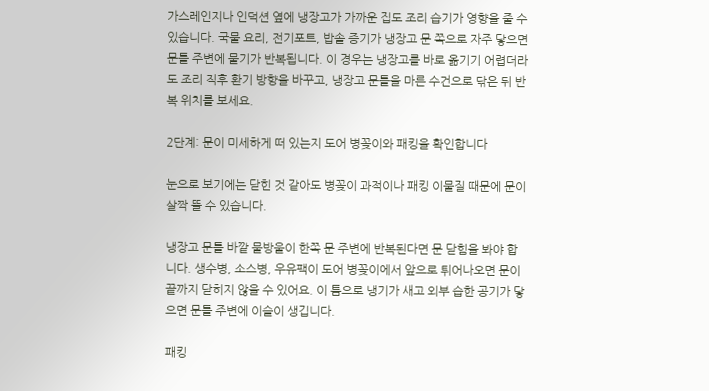가스레인지나 인덕션 옆에 냉장고가 가까운 집도 조리 습기가 영향을 줄 수 있습니다. 국물 요리, 전기포트, 밥솥 증기가 냉장고 문 쪽으로 자주 닿으면 문틀 주변에 물기가 반복됩니다. 이 경우는 냉장고를 바로 옮기기 어렵더라도 조리 직후 환기 방향을 바꾸고, 냉장고 문틀을 마른 수건으로 닦은 뒤 반복 위치를 보세요.

2단계: 문이 미세하게 떠 있는지 도어 병꽂이와 패킹을 확인합니다

눈으로 보기에는 닫힌 것 같아도 병꽂이 과적이나 패킹 이물질 때문에 문이 살짝 뜰 수 있습니다.

냉장고 문틀 바깥 물방울이 한쪽 문 주변에 반복된다면 문 닫힘을 봐야 합니다. 생수병, 소스병, 우유팩이 도어 병꽂이에서 앞으로 튀어나오면 문이 끝까지 닫히지 않을 수 있어요. 이 틈으로 냉기가 새고 외부 습한 공기가 닿으면 문틀 주변에 이슬이 생깁니다.

패킹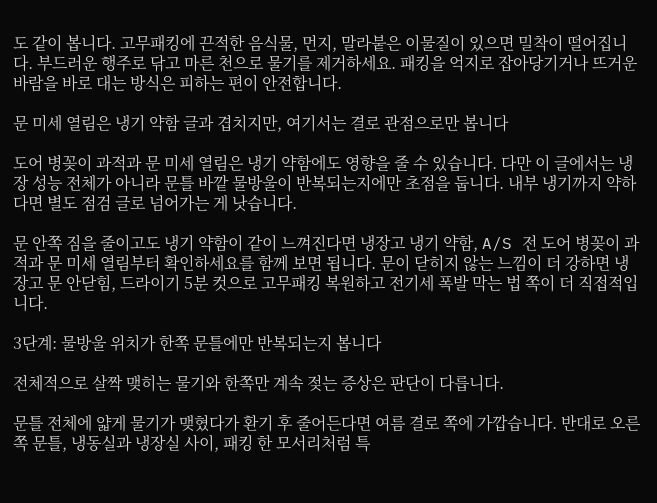도 같이 봅니다. 고무패킹에 끈적한 음식물, 먼지, 말라붙은 이물질이 있으면 밀착이 떨어집니다. 부드러운 행주로 닦고 마른 천으로 물기를 제거하세요. 패킹을 억지로 잡아당기거나 뜨거운 바람을 바로 대는 방식은 피하는 편이 안전합니다.

문 미세 열림은 냉기 약함 글과 겹치지만, 여기서는 결로 관점으로만 봅니다

도어 병꽂이 과적과 문 미세 열림은 냉기 약함에도 영향을 줄 수 있습니다. 다만 이 글에서는 냉장 성능 전체가 아니라 문틀 바깥 물방울이 반복되는지에만 초점을 둡니다. 내부 냉기까지 약하다면 별도 점검 글로 넘어가는 게 낫습니다.

문 안쪽 짐을 줄이고도 냉기 약함이 같이 느껴진다면 냉장고 냉기 약함, A/S 전 도어 병꽂이 과적과 문 미세 열림부터 확인하세요를 함께 보면 됩니다. 문이 닫히지 않는 느낌이 더 강하면 냉장고 문 안닫힘, 드라이기 5분 컷으로 고무패킹 복원하고 전기세 폭발 막는 법 쪽이 더 직접적입니다.

3단계: 물방울 위치가 한쪽 문틀에만 반복되는지 봅니다

전체적으로 살짝 맺히는 물기와 한쪽만 계속 젖는 증상은 판단이 다릅니다.

문틀 전체에 얇게 물기가 맺혔다가 환기 후 줄어든다면 여름 결로 쪽에 가깝습니다. 반대로 오른쪽 문틀, 냉동실과 냉장실 사이, 패킹 한 모서리처럼 특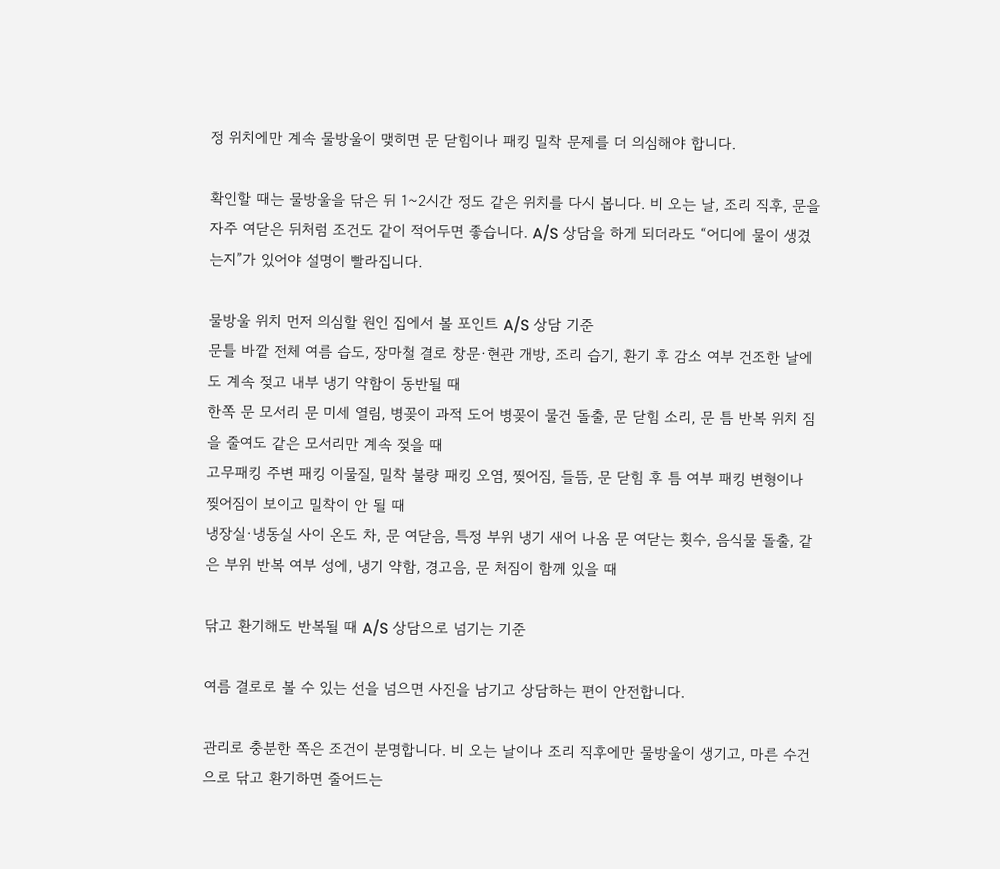정 위치에만 계속 물방울이 맺히면 문 닫힘이나 패킹 밀착 문제를 더 의심해야 합니다.

확인할 때는 물방울을 닦은 뒤 1~2시간 정도 같은 위치를 다시 봅니다. 비 오는 날, 조리 직후, 문을 자주 여닫은 뒤처럼 조건도 같이 적어두면 좋습니다. A/S 상담을 하게 되더라도 “어디에 물이 생겼는지”가 있어야 설명이 빨라집니다.

물방울 위치 먼저 의심할 원인 집에서 볼 포인트 A/S 상담 기준
문틀 바깥 전체 여름 습도, 장마철 결로 창문·현관 개방, 조리 습기, 환기 후 감소 여부 건조한 날에도 계속 젖고 내부 냉기 약함이 동반될 때
한쪽 문 모서리 문 미세 열림, 병꽂이 과적 도어 병꽂이 물건 돌출, 문 닫힘 소리, 문 틈 반복 위치 짐을 줄여도 같은 모서리만 계속 젖을 때
고무패킹 주변 패킹 이물질, 밀착 불량 패킹 오염, 찢어짐, 들뜸, 문 닫힘 후 틈 여부 패킹 변형이나 찢어짐이 보이고 밀착이 안 될 때
냉장실·냉동실 사이 온도 차, 문 여닫음, 특정 부위 냉기 새어 나옴 문 여닫는 횟수, 음식물 돌출, 같은 부위 반복 여부 성에, 냉기 약함, 경고음, 문 처짐이 함께 있을 때

닦고 환기해도 반복될 때 A/S 상담으로 넘기는 기준

여름 결로로 볼 수 있는 선을 넘으면 사진을 남기고 상담하는 편이 안전합니다.

관리로 충분한 쪽은 조건이 분명합니다. 비 오는 날이나 조리 직후에만 물방울이 생기고, 마른 수건으로 닦고 환기하면 줄어드는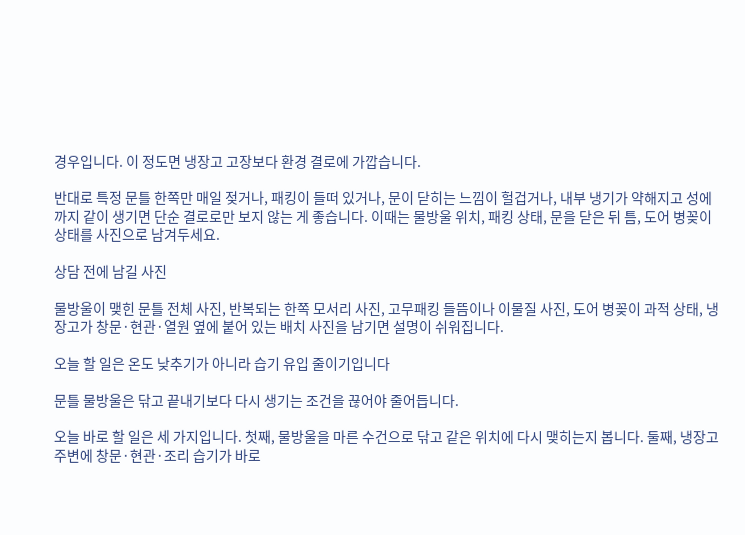경우입니다. 이 정도면 냉장고 고장보다 환경 결로에 가깝습니다.

반대로 특정 문틀 한쪽만 매일 젖거나, 패킹이 들떠 있거나, 문이 닫히는 느낌이 헐겁거나, 내부 냉기가 약해지고 성에까지 같이 생기면 단순 결로로만 보지 않는 게 좋습니다. 이때는 물방울 위치, 패킹 상태, 문을 닫은 뒤 틈, 도어 병꽂이 상태를 사진으로 남겨두세요.

상담 전에 남길 사진

물방울이 맺힌 문틀 전체 사진, 반복되는 한쪽 모서리 사진, 고무패킹 들뜸이나 이물질 사진, 도어 병꽂이 과적 상태, 냉장고가 창문·현관·열원 옆에 붙어 있는 배치 사진을 남기면 설명이 쉬워집니다.

오늘 할 일은 온도 낮추기가 아니라 습기 유입 줄이기입니다

문틀 물방울은 닦고 끝내기보다 다시 생기는 조건을 끊어야 줄어듭니다.

오늘 바로 할 일은 세 가지입니다. 첫째, 물방울을 마른 수건으로 닦고 같은 위치에 다시 맺히는지 봅니다. 둘째, 냉장고 주변에 창문·현관·조리 습기가 바로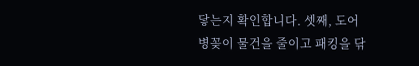닿는지 확인합니다. 셋째, 도어 병꽂이 물건을 줄이고 패킹을 닦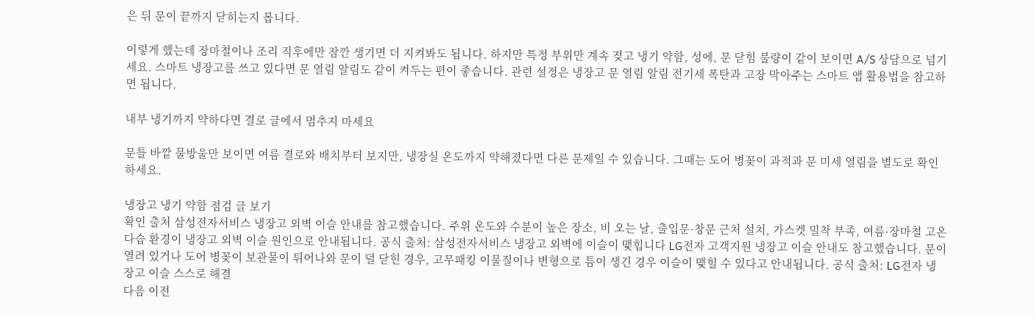은 뒤 문이 끝까지 닫히는지 봅니다.

이렇게 했는데 장마철이나 조리 직후에만 잠깐 생기면 더 지켜봐도 됩니다. 하지만 특정 부위만 계속 젖고 냉기 약함, 성에, 문 닫힘 불량이 같이 보이면 A/S 상담으로 넘기세요. 스마트 냉장고를 쓰고 있다면 문 열림 알림도 같이 켜두는 편이 좋습니다. 관련 설정은 냉장고 문 열림 알림 전기세 폭탄과 고장 막아주는 스마트 앱 활용법을 참고하면 됩니다.

내부 냉기까지 약하다면 결로 글에서 멈추지 마세요

문틀 바깥 물방울만 보이면 여름 결로와 배치부터 보지만, 냉장실 온도까지 약해졌다면 다른 문제일 수 있습니다. 그때는 도어 병꽂이 과적과 문 미세 열림을 별도로 확인하세요.

냉장고 냉기 약함 점검 글 보기
확인 출처 삼성전자서비스 냉장고 외벽 이슬 안내를 참고했습니다. 주위 온도와 수분이 높은 장소, 비 오는 날, 출입문·창문 근처 설치, 가스켓 밀착 부족, 여름·장마철 고온다습 환경이 냉장고 외벽 이슬 원인으로 안내됩니다. 공식 출처: 삼성전자서비스 냉장고 외벽에 이슬이 맺힙니다 LG전자 고객지원 냉장고 이슬 안내도 참고했습니다. 문이 열려 있거나 도어 병꽂이 보관물이 튀어나와 문이 덜 닫힌 경우, 고무패킹 이물질이나 변형으로 틈이 생긴 경우 이슬이 맺힐 수 있다고 안내됩니다. 공식 출처: LG전자 냉장고 이슬 스스로 해결
다음 이전